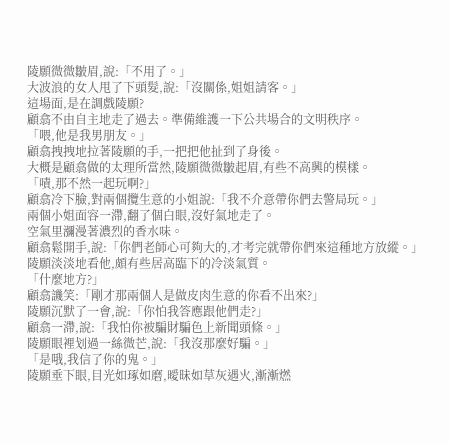陵願微微皺眉,說:「不用了。」
大波浪的女人甩了下頭髮,說:「沒關係,姐姐請客。」
這場面,是在調戲陵願?
顧翕不由自主地走了過去。準備維護一下公共場合的文明秩序。
「喂,他是我男朋友。」
顧翕拽拽地拉著陵願的手,一把把他扯到了身後。
大概是顧翕做的太理所當然,陵願微微皺起眉,有些不高興的模樣。
「嘖,那不然一起玩啊?」
顧翕冷下臉,對兩個攬生意的小姐說:「我不介意帶你們去警局玩。」
兩個小姐面容一滯,翻了個白眼,沒好氣地走了。
空氣里瀰漫著濃烈的香水味。
顧翕鬆開手,說:「你們老師心可夠大的,才考完就帶你們來這種地方放縱。」
陵願淡淡地看他,頗有些居高臨下的冷淡氣質。
「什麼地方?」
顧翕譏笑:「剛才那兩個人是做皮肉生意的你看不出來?」
陵願沉默了一會,說:「你怕我答應跟他們走?」
顧翕一滯,說:「我怕你被騙財騙色上新聞頭條。」
陵願眼裡划過一絲微芒,說:「我沒那麼好騙。」
「是哦,我信了你的鬼。」
陵願垂下眼,目光如琢如磨,曖昧如草灰遇火,漸漸燃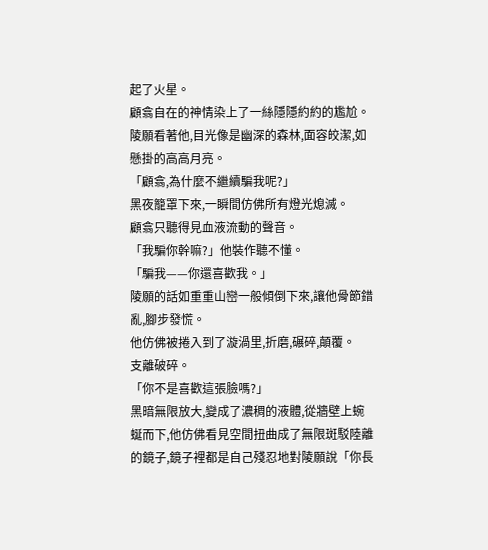起了火星。
顧翕自在的神情染上了一絲隱隱約約的尷尬。
陵願看著他,目光像是幽深的森林,面容皎潔,如懸掛的高高月亮。
「顧翕,為什麼不繼續騙我呢?」
黑夜籠罩下來,一瞬間仿佛所有燈光熄滅。
顧翕只聽得見血液流動的聲音。
「我騙你幹嘛?」他裝作聽不懂。
「騙我——你還喜歡我。」
陵願的話如重重山巒一般傾倒下來,讓他骨節錯亂,腳步發慌。
他仿佛被捲入到了漩渦里,折磨,碾碎,顛覆。
支離破碎。
「你不是喜歡這張臉嗎?」
黑暗無限放大,變成了濃稠的液體,從牆壁上蜿蜒而下,他仿佛看見空間扭曲成了無限斑駁陸離的鏡子,鏡子裡都是自己殘忍地對陵願說「你長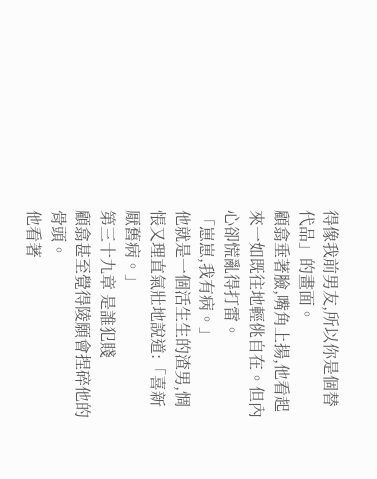得像我前男友,所以你是個替代品」的畫面。
顧翕垂著臉,嘴角上揚,他看起來一如既往地輕佻自在。但內心卻慌亂得打雷。
「崽崽,我有病。」
他就是一個活生生的渣男,惆悵又理直氣壯地說道:「喜新厭舊病。」
第三十九章 是誰犯賤
顧翕甚至覺得陵願會捏碎他的骨頭。
他看著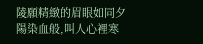陵願精緻的眉眼如同夕陽染血般,叫人心裡寒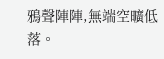鴉聲陣陣,無端空曠低落。